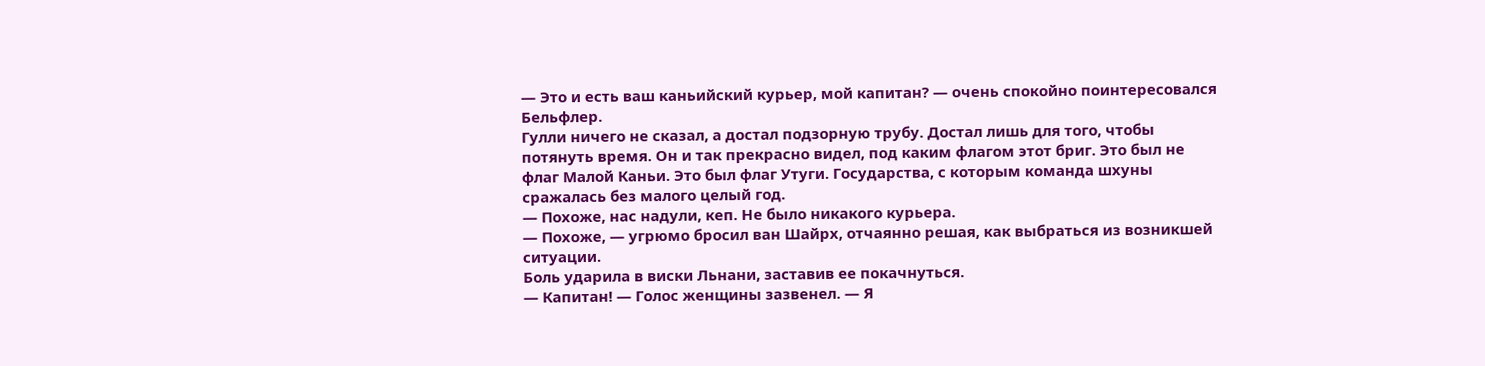— Это и есть ваш каньийский курьер, мой капитан? — очень спокойно поинтересовался Бельфлер.
Гулли ничего не сказал, а достал подзорную трубу. Достал лишь для того, чтобы потянуть время. Он и так прекрасно видел, под каким флагом этот бриг. Это был не флаг Малой Каньи. Это был флаг Утуги. Государства, с которым команда шхуны сражалась без малого целый год.
— Похоже, нас надули, кеп. Не было никакого курьера.
— Похоже, — угрюмо бросил ван Шайрх, отчаянно решая, как выбраться из возникшей ситуации.
Боль ударила в виски Льнани, заставив ее покачнуться.
— Капитан! — Голос женщины зазвенел. — Я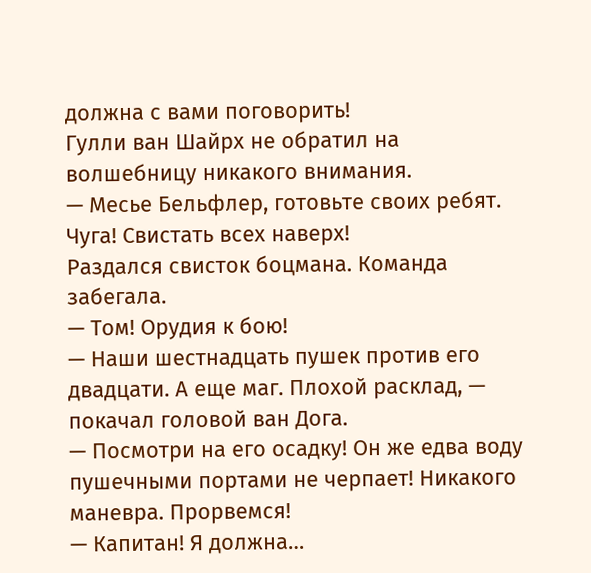должна с вами поговорить!
Гулли ван Шайрх не обратил на волшебницу никакого внимания.
— Месье Бельфлер, готовьте своих ребят. Чуга! Свистать всех наверх!
Раздался свисток боцмана. Команда забегала.
— Том! Орудия к бою!
— Наши шестнадцать пушек против его двадцати. А еще маг. Плохой расклад, — покачал головой ван Дога.
— Посмотри на его осадку! Он же едва воду пушечными портами не черпает! Никакого маневра. Прорвемся!
— Капитан! Я должна…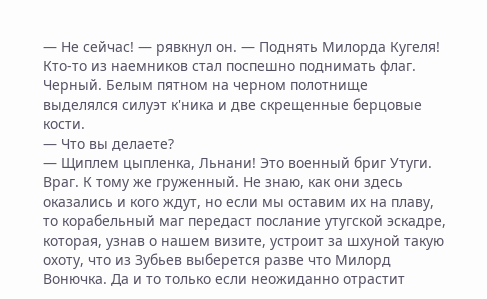— Не сейчас! — рявкнул он. — Поднять Милорда Кугеля!
Кто-то из наемников стал поспешно поднимать флаг. Черный. Белым пятном на черном полотнище выделялся силуэт к'ника и две скрещенные берцовые кости.
— Что вы делаете?
— Щиплем цыпленка, Льнани! Это военный бриг Утуги. Враг. К тому же груженный. Не знаю, как они здесь оказались и кого ждут, но если мы оставим их на плаву, то корабельный маг передаст послание утугской эскадре, которая, узнав о нашем визите, устроит за шхуной такую охоту, что из Зубьев выберется разве что Милорд Вонючка. Да и то только если неожиданно отрастит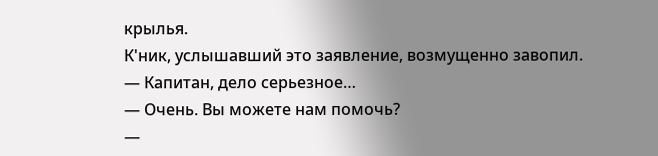крылья.
К'ник, услышавший это заявление, возмущенно завопил.
— Капитан, дело серьезное…
— Очень. Вы можете нам помочь?
—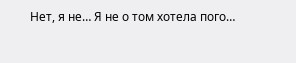Нет, я не… Я не о том хотела пого…